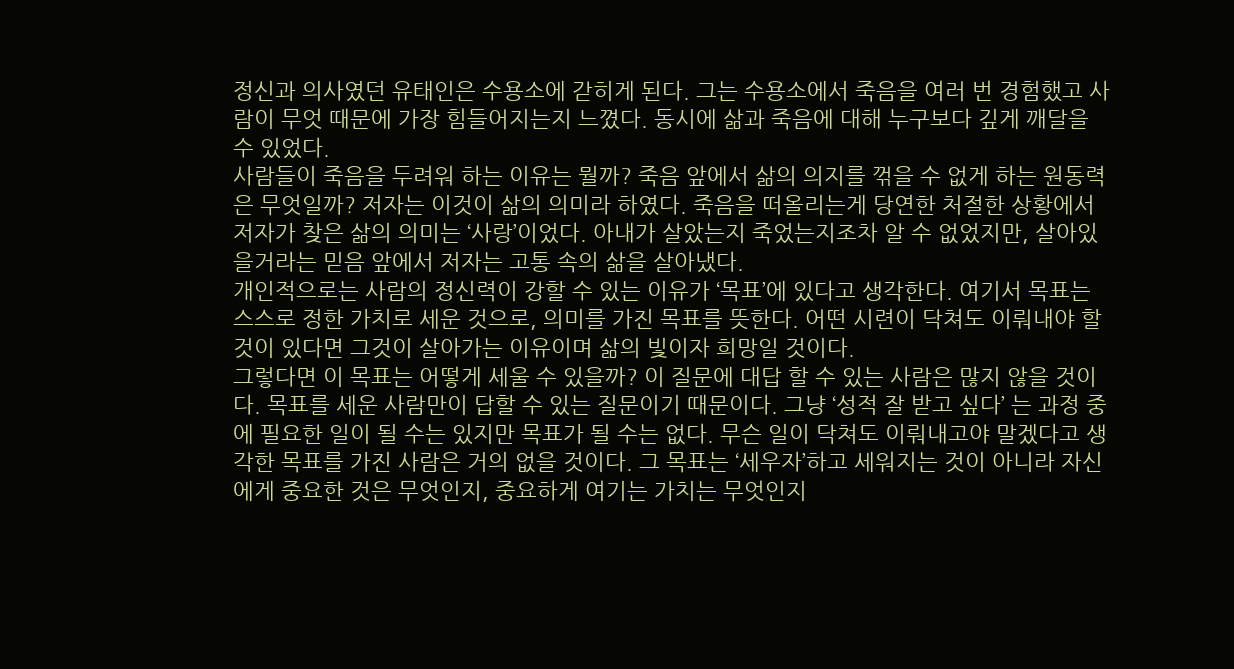정신과 의사였던 유태인은 수용소에 갇히게 된다. 그는 수용소에서 죽음을 여러 번 경험했고 사람이 무엇 때문에 가장 힘들어지는지 느꼈다. 동시에 삶과 죽음에 대해 누구보다 깊게 깨달을 수 있었다.
사람들이 죽음을 두려워 하는 이유는 뭘까? 죽음 앞에서 삶의 의지를 꺾을 수 없게 하는 원동력은 무엇일까? 저자는 이것이 삶의 의미라 하였다. 죽음을 떠올리는게 당연한 처절한 상황에서 저자가 찾은 삶의 의미는 ‘사랑’이었다. 아내가 살았는지 죽었는지조차 알 수 없었지만, 살아있을거라는 믿음 앞에서 저자는 고통 속의 삶을 살아냈다.
개인적으로는 사람의 정신력이 강할 수 있는 이유가 ‘목표’에 있다고 생각한다. 여기서 목표는 스스로 정한 가치로 세운 것으로, 의미를 가진 목표를 뜻한다. 어떤 시련이 닥쳐도 이뤄내야 할 것이 있다면 그것이 살아가는 이유이며 삶의 빛이자 희망일 것이다.
그렇다면 이 목표는 어떻게 세울 수 있을까? 이 질문에 대답 할 수 있는 사람은 많지 않을 것이다. 목표를 세운 사람만이 답할 수 있는 질문이기 때문이다. 그냥 ‘성적 잘 받고 싶다’ 는 과정 중에 필요한 일이 될 수는 있지만 목표가 될 수는 없다. 무슨 일이 닥쳐도 이뤄내고야 말겠다고 생각한 목표를 가진 사람은 거의 없을 것이다. 그 목표는 ‘세우자’하고 세워지는 것이 아니라 자신에게 중요한 것은 무엇인지, 중요하게 여기는 가치는 무엇인지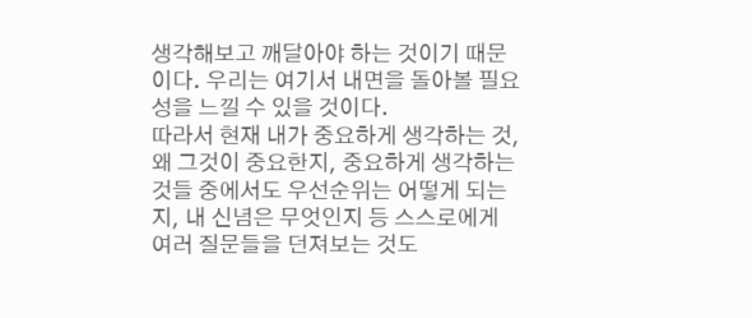생각해보고 깨달아야 하는 것이기 때문이다. 우리는 여기서 내면을 돌아볼 필요성을 느낄 수 있을 것이다.
따라서 현재 내가 중요하게 생각하는 것, 왜 그것이 중요한지, 중요하게 생각하는 것들 중에서도 우선순위는 어떻게 되는지, 내 신념은 무엇인지 등 스스로에게 여러 질문들을 던져보는 것도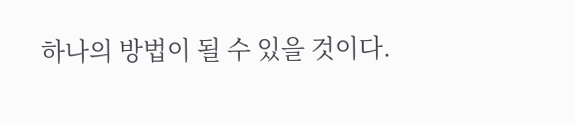하나의 방법이 될 수 있을 것이다.